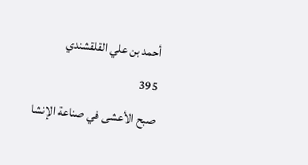أحمد بن علي القلقشندي
395
صبح الأعشى في صناعة الإنشا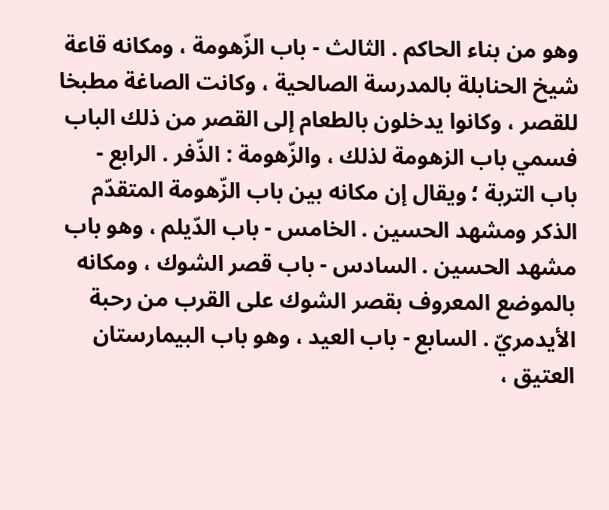وهو من بناء الحاكم . الثالث - باب الزّهومة ، ومكانه قاعة شيخ الحنابلة بالمدرسة الصالحية ، وكانت الصاغة مطبخا للقصر ، وكانوا يدخلون بالطعام إلى القصر من ذلك الباب فسمي باب الزهومة لذلك ، والزّهومة : الذّفر . الرابع - باب التربة ؛ ويقال إن مكانه بين باب الزّهومة المتقدّم الذكر ومشهد الحسين . الخامس - باب الدّيلم ، وهو باب مشهد الحسين . السادس - باب قصر الشوك ، ومكانه بالموضع المعروف بقصر الشوك على القرب من رحبة الأيدمريّ . السابع - باب العيد ، وهو باب البيمارستان العتيق ،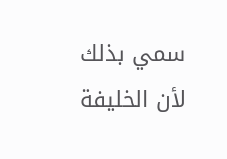سمي بذلك لأن الخليفة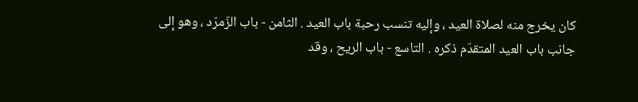كان يخرج منه لصلاة العيد ، وإليه تنسب رحبة باب العيد . الثامن - باب الزّمرّد ، وهو إلى جانب باب العيد المتقدّم ذكره . التاسع - باب الريح ، وقد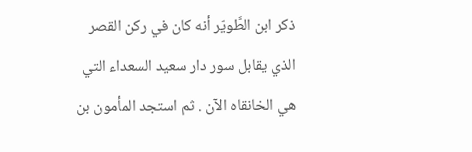ذكر ابن الطَّويّر أنه كان في ركن القصر الذي يقابل سور دار سعيد السعداء التي هي الخانقاه الآن . ثم استجد المأمون بن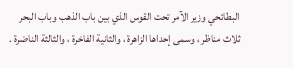البطائحي وزير الآمر تحت القوس الذي بين باب الذهب وباب البحر ثلاث مناظر ، وسمى إحداها الزاهرة ، والثانية الفاخرة ، والثالثة الناضرة .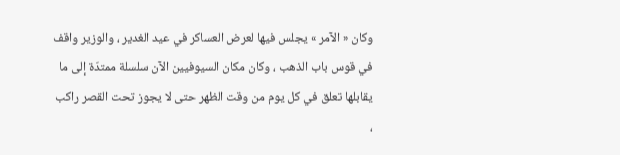وكان « الآمر » يجلس فيها لعرض العساكر في عيد الغدير ، والوزير واقف في قوس باب الذهب ، وكان مكان السيوفيين الآن سلسلة ممتدّة إلى ما يقابلها تعلق في كل يوم من وقت الظهر حتى لا يجوز تحت القصر راكب ،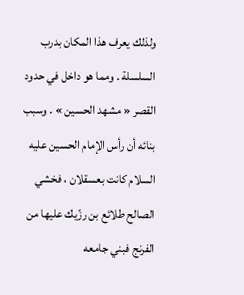ولذلك يعرف هذا المكان بدرب السلسلة . ومما هو داخل في حدود القصر « مشهد الحسين » . وسبب بنائه أن رأس الإمام الحسين عليه السلام كانت بعسقلان ، فخشي الصالح طلائع بن رزّيك عليها من الفرنج فبني جامعه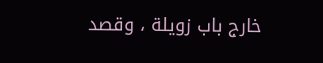خارج باب زويلة ، وقصد